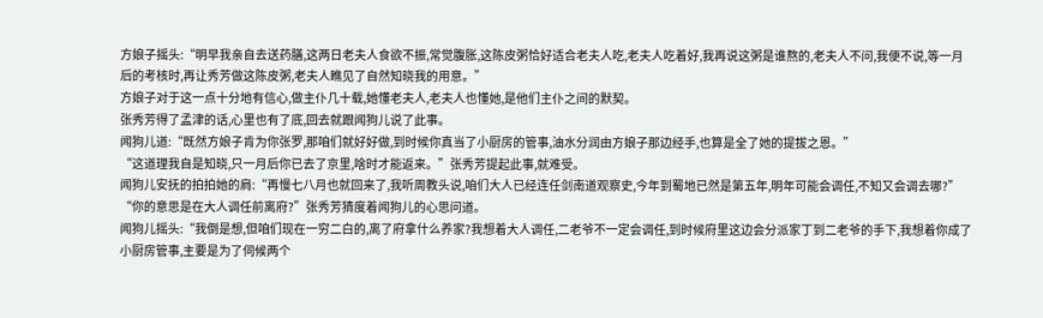方娘子摇头:“明早我亲自去送药膳,这两日老夫人食欲不振,常觉腹胀,这陈皮粥恰好适合老夫人吃,老夫人吃着好,我再说这粥是谁熬的,老夫人不问,我便不说,等一月后的考核时,再让秀芳做这陈皮粥,老夫人瞧见了自然知晓我的用意。”
方娘子对于这一点十分地有信心,做主仆几十载,她懂老夫人,老夫人也懂她,是他们主仆之间的默契。
张秀芳得了孟津的话,心里也有了底,回去就跟闻狗儿说了此事。
闻狗儿道:“既然方娘子肯为你张罗,那咱们就好好做,到时候你真当了小厨房的管事,油水分润由方娘子那边经手,也算是全了她的提拔之恩。”
“这道理我自是知晓,只一月后你已去了京里,啥时才能返来。”张秀芳提起此事,就难受。
闻狗儿安抚的拍拍她的肩:“再慢七八月也就回来了,我听周教头说,咱们大人已经连任剑南道观察史,今年到蜀地已然是第五年,明年可能会调任,不知又会调去哪?”
“你的意思是在大人调任前离府?”张秀芳猜度着闻狗儿的心思问道。
闻狗儿摇头:“我倒是想,但咱们现在一穷二白的,离了府拿什么养家?我想着大人调任,二老爷不一定会调任,到时候府里这边会分派家丁到二老爷的手下,我想着你成了小厨房管事,主要是为了伺候两个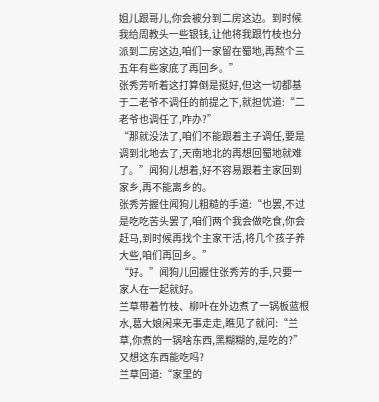姐儿跟哥儿,你会被分到二房这边。到时候我给周教头一些银钱,让他将我跟竹枝也分派到二房这边,咱们一家留在蜀地,再熬个三五年有些家底了再回乡。”
张秀芳听着这打算倒是挺好,但这一切都基于二老爷不调任的前提之下,就担忧道:“二老爷也调任了,咋办?”
“那就没法了,咱们不能跟着主子调任,要是调到北地去了,天南地北的再想回蜀地就难了。”闻狗儿想着,好不容易跟着主家回到家乡,再不能离乡的。
张秀芳握住闻狗儿粗糙的手道:“也罢,不过是吃吃苦头罢了,咱们两个我会做吃食,你会赶马,到时候再找个主家干活,将几个孩子养大些,咱们再回乡。”
“好。”闻狗儿回握住张秀芳的手,只要一家人在一起就好。
兰草带着竹枝、柳叶在外边煮了一锅板蓝根水,葛大娘闲来无事走走,瞧见了就问:“兰草,你煮的一锅啥东西,黑糊糊的,是吃的?”又想这东西能吃吗?
兰草回道:“家里的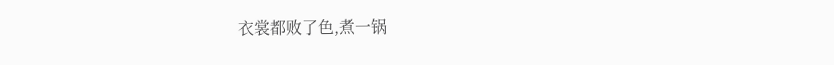衣裳都败了色,煮一锅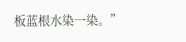板蓝根水染一染。”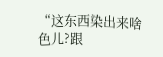“这东西染出来啥色儿?跟